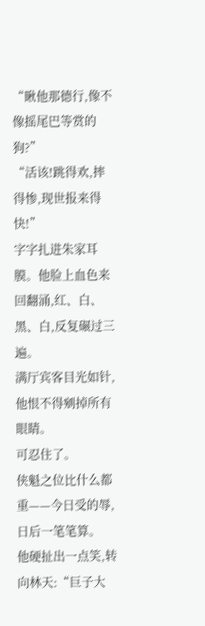“瞅他那德行,像不像摇尾巴等赏的狗?”
“活该!跳得欢,摔得惨,现世报来得快!”
字字扎进朱家耳膜。他脸上血色来回翻涌,红、白、黑、白,反复碾过三遍。
满厅宾客目光如针,他恨不得剜掉所有眼睛。
可忍住了。
侠魁之位比什么都重——今日受的辱,日后一笔笔算。
他硬扯出一点笑,转向林天:“巨子大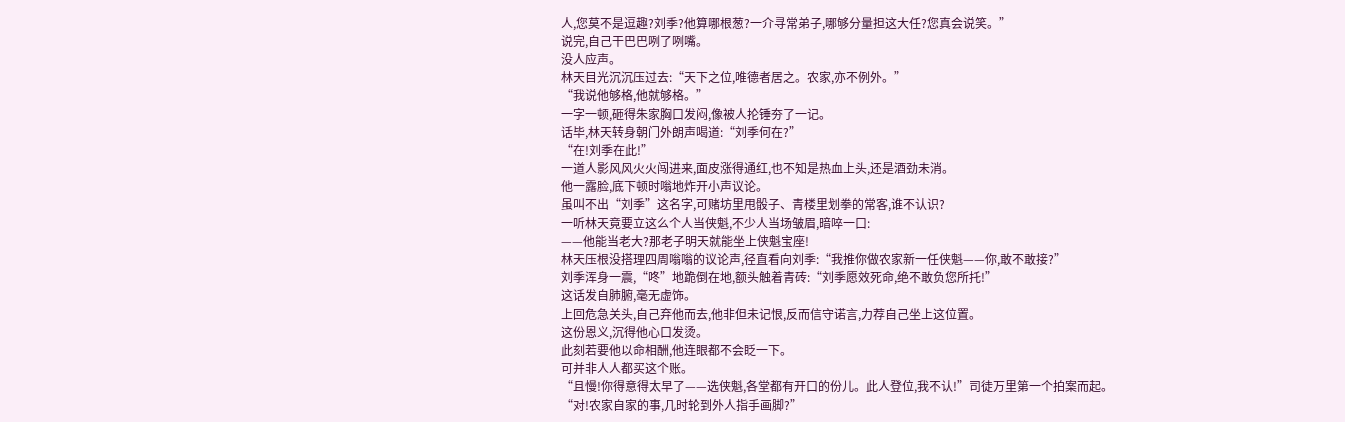人,您莫不是逗趣?刘季?他算哪根葱?一介寻常弟子,哪够分量担这大任?您真会说笑。”
说完,自己干巴巴咧了咧嘴。
没人应声。
林天目光沉沉压过去:“天下之位,唯德者居之。农家,亦不例外。”
“我说他够格,他就够格。”
一字一顿,砸得朱家胸口发闷,像被人抡锤夯了一记。
话毕,林天转身朝门外朗声喝道:“刘季何在?”
“在!刘季在此!”
一道人影风风火火闯进来,面皮涨得通红,也不知是热血上头,还是酒劲未消。
他一露脸,底下顿时嗡地炸开小声议论。
虽叫不出“刘季”这名字,可赌坊里甩骰子、青楼里划拳的常客,谁不认识?
一听林天竟要立这么个人当侠魁,不少人当场皱眉,暗啐一口:
——他能当老大?那老子明天就能坐上侠魁宝座!
林天压根没搭理四周嗡嗡的议论声,径直看向刘季:“我推你做农家新一任侠魁——你,敢不敢接?”
刘季浑身一震,“咚”地跪倒在地,额头触着青砖:“刘季愿效死命,绝不敢负您所托!”
这话发自肺腑,毫无虚饰。
上回危急关头,自己弃他而去,他非但未记恨,反而信守诺言,力荐自己坐上这位置。
这份恩义,沉得他心口发烫。
此刻若要他以命相酬,他连眼都不会眨一下。
可并非人人都买这个账。
“且慢!你得意得太早了——选侠魁,各堂都有开口的份儿。此人登位,我不认!”司徒万里第一个拍案而起。
“对!农家自家的事,几时轮到外人指手画脚?”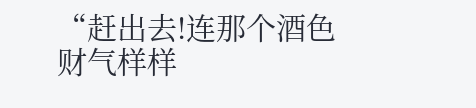“赶出去!连那个酒色财气样样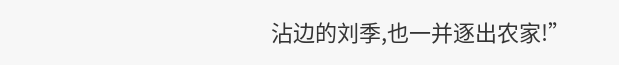沾边的刘季,也一并逐出农家!”